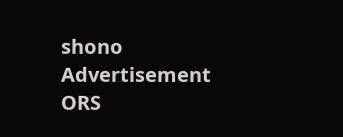shono
Advertisement
ORS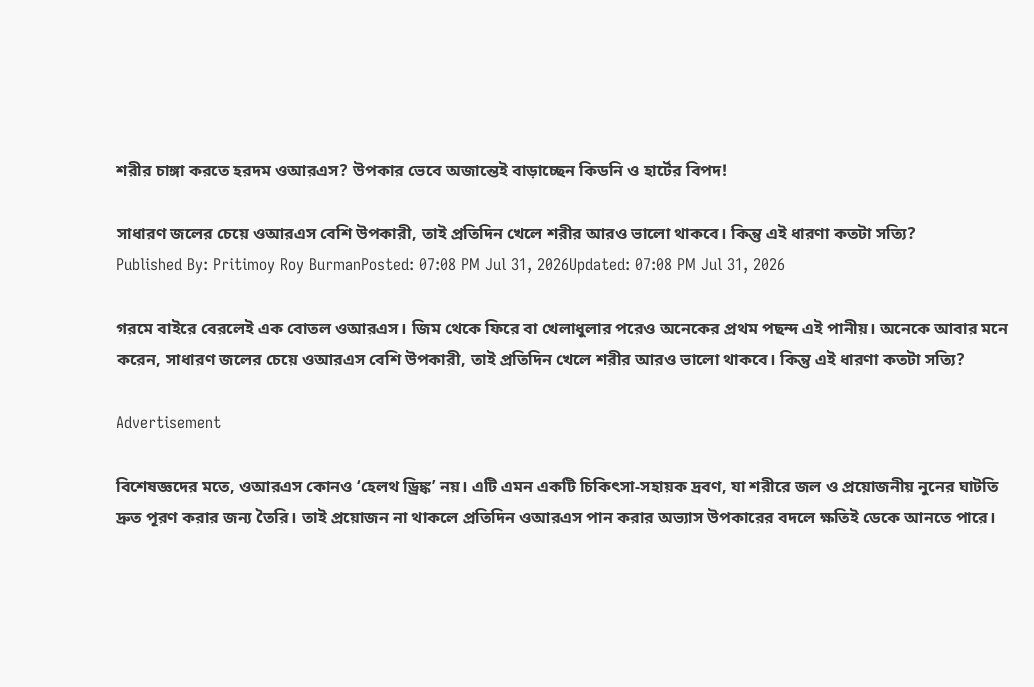শরীর চাঙ্গা করতে হরদম ওআরএস? উপকার ভেবে অজান্তেই বাড়াচ্ছেন কিডনি ও হার্টের বিপদ!

সাধারণ জলের চেয়ে ওআরএস বেশি উপকারী, তাই প্রতিদিন খেলে শরীর আরও ভালো থাকবে। কিন্তু এই ধারণা কতটা সত্যি?
Published By: Pritimoy Roy BurmanPosted: 07:08 PM Jul 31, 2026Updated: 07:08 PM Jul 31, 2026

গরমে বাইরে বেরলেই এক বোতল ওআরএস। জিম থেকে ফিরে বা খেলাধুলার পরেও অনেকের প্রথম পছন্দ এই পানীয়। অনেকে আবার মনে করেন, সাধারণ জলের চেয়ে ওআরএস বেশি উপকারী, তাই প্রতিদিন খেলে শরীর আরও ভালো থাকবে। কিন্তু এই ধারণা কতটা সত্যি?

Advertisement

বিশেষজ্ঞদের মতে, ওআরএস কোনও ‘হেলথ ড্রিঙ্ক’ নয়। এটি এমন একটি চিকিৎসা-সহায়ক দ্রবণ, যা শরীরে জল ও প্রয়োজনীয় নুনের ঘাটতি দ্রুত পূরণ করার জন্য তৈরি। তাই প্রয়োজন না থাকলে প্রতিদিন ওআরএস পান করার অভ্যাস উপকারের বদলে ক্ষতিই ডেকে আনতে পারে।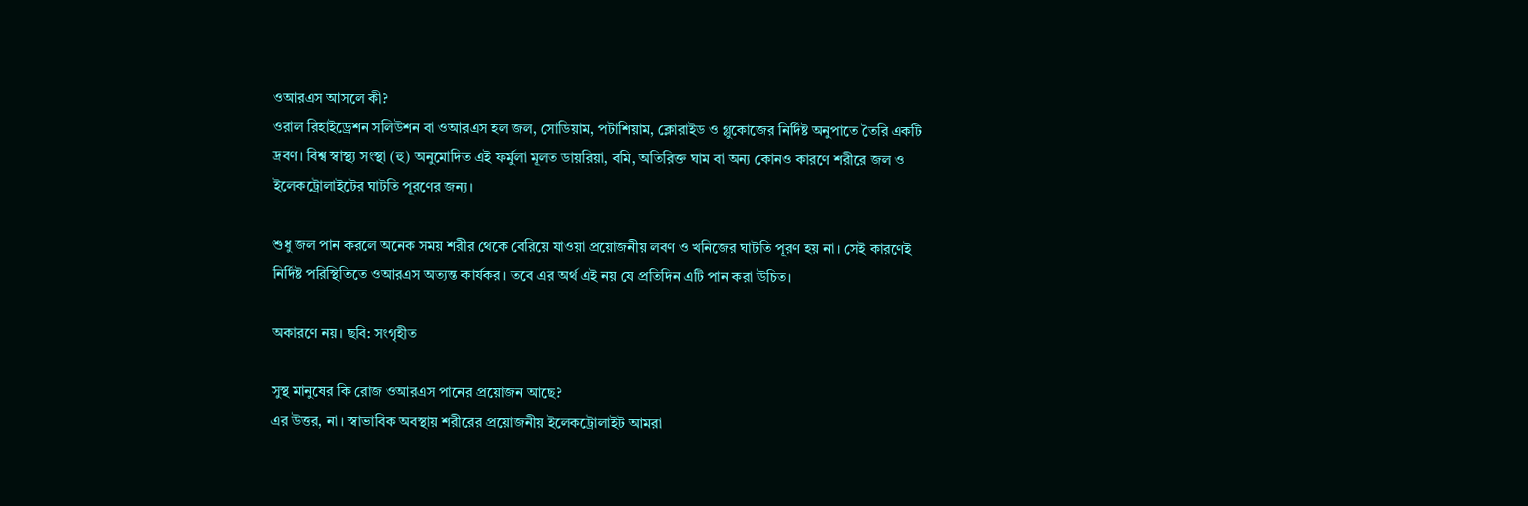ওআরএস আসলে কী?
ওরাল রিহাইড্রেশন সলিউশন বা ওআরএস হল জল, সোডিয়াম, পটাশিয়াম, ক্লোরাইড ও গ্লুকোজের নির্দিষ্ট অনুপাতে তৈরি একটি দ্রবণ। বিশ্ব স্বাস্থ্য সংস্থা (হু) অনুমোদিত এই ফর্মুলা মূলত ডায়রিয়া, বমি, অতিরিক্ত ঘাম বা অন্য কোনও কারণে শরীরে জল ও ইলেকট্রোলাইটের ঘাটতি পূরণের জন্য।

শুধু জল পান করলে অনেক সময় শরীর থেকে বেরিয়ে যাওয়া প্রয়োজনীয় লবণ ও খনিজের ঘাটতি পূরণ হয় না। সেই কারণেই নির্দিষ্ট পরিস্থিতিতে ওআরএস অত্যন্ত কার্যকর। তবে এর অর্থ এই নয় যে প্রতিদিন এটি পান করা উচিত।

অকারণে নয়। ছবি: সংগৃহীত

সুস্থ মানুষের কি রোজ ওআরএস পানের প্রয়োজন আছে?
এর উত্তর, না। স্বাভাবিক অবস্থায় শরীরের প্রয়োজনীয় ইলেকট্রোলাইট আমরা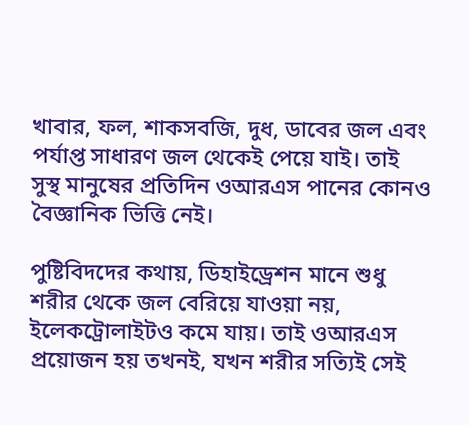খাবার, ফল, শাকসবজি, দুধ, ডাবের জল এবং পর্যাপ্ত সাধারণ জল থেকেই পেয়ে যাই। তাই সুস্থ মানুষের প্রতিদিন ওআরএস পানের কোনও বৈজ্ঞানিক ভিত্তি নেই।

পুষ্টিবিদদের কথায়, ডিহাইড্রেশন মানে শুধু শরীর থেকে জল বেরিয়ে যাওয়া নয়, ইলেকট্রোলাইটও কমে যায়। তাই ওআরএস প্রয়োজন হয় তখনই, যখন শরীর সত্যিই সেই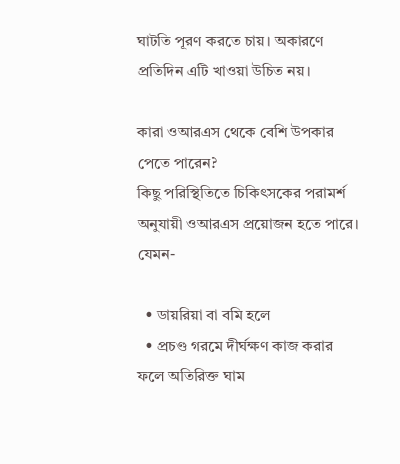ঘাটতি পূরণ করতে চায়। অকারণে প্রতিদিন এটি খাওয়া উচিত নয়।

কারা ওআরএস থেকে বেশি উপকার পেতে পারেন?
কিছু পরিস্থিতিতে চিকিৎসকের পরামর্শ অনুযায়ী ওআরএস প্রয়োজন হতে পারে। যেমন-

  • ডায়রিয়া বা বমি হলে
  • প্রচণ্ড গরমে দীর্ঘক্ষণ কাজ করার ফলে অতিরিক্ত ঘাম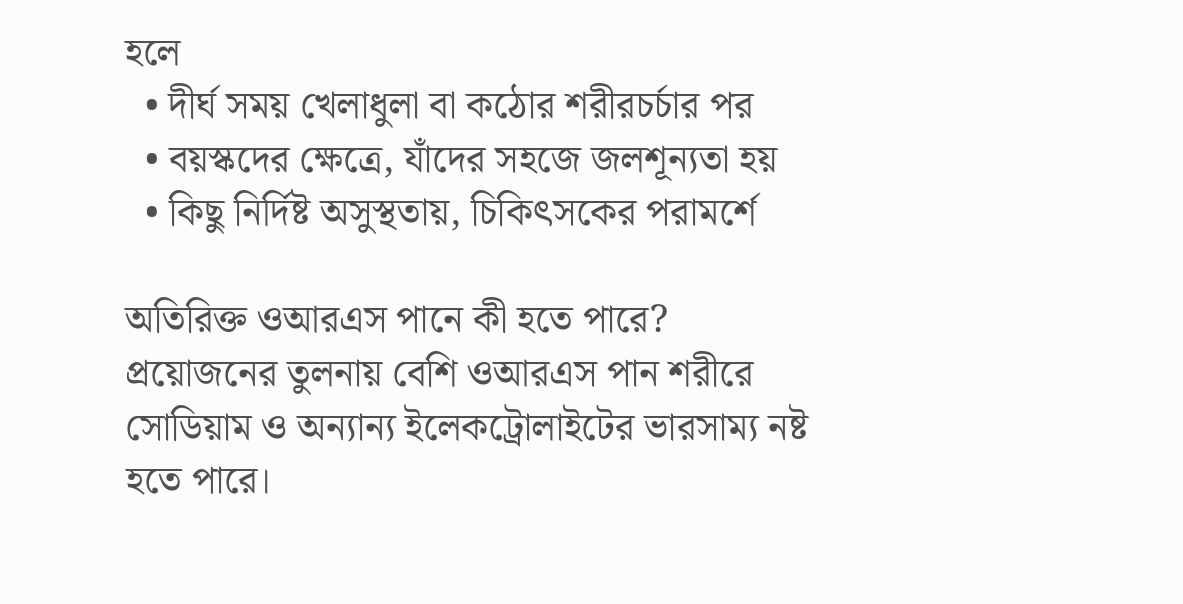হলে
  • দীর্ঘ সময় খেলাধুলা বা কঠোর শরীরচর্চার পর
  • বয়স্কদের ক্ষেত্রে, যাঁদের সহজে জলশূন্যতা হয়
  • কিছু নির্দিষ্ট অসুস্থতায়, চিকিৎসকের পরামর্শে

অতিরিক্ত ওআরএস পানে কী হতে পারে?
প্রয়োজনের তুলনায় বেশি ওআরএস পান শরীরে সোডিয়াম ও অন্যান্য ইলেকট্রোলাইটের ভারসাম্য নষ্ট হতে পারে।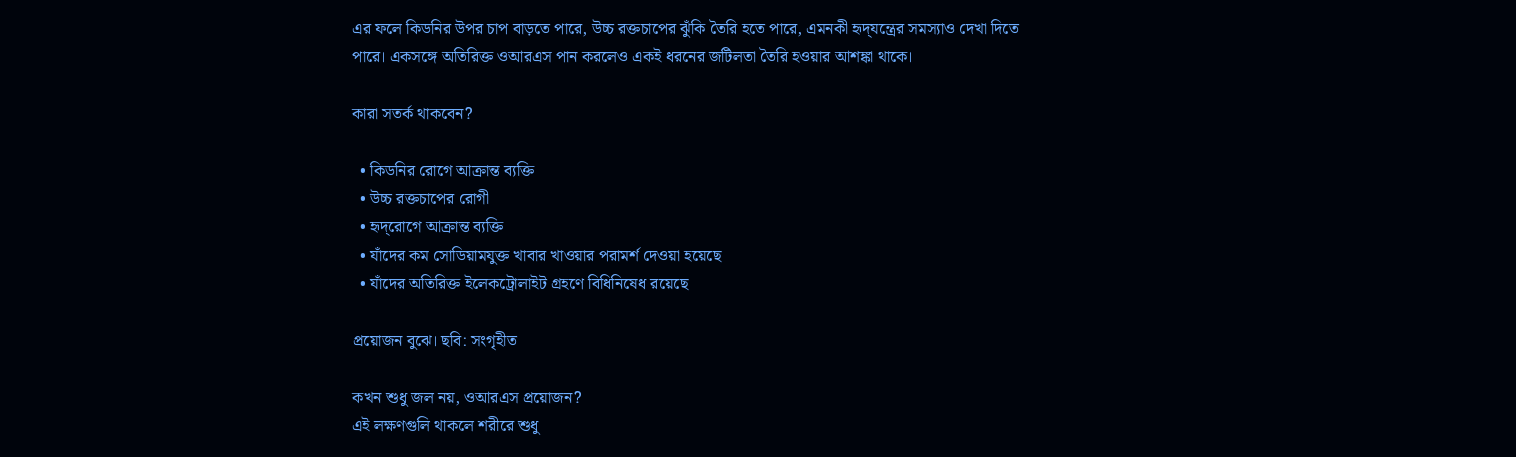এর ফলে কিডনির উপর চাপ বাড়তে পারে, উচ্চ রক্তচাপের ঝুঁকি তৈরি হতে পারে, এমনকী হৃদ্‌যন্ত্রের সমস্যাও দেখা দিতে পারে। একসঙ্গে অতিরিক্ত ওআরএস পান করলেও একই ধরনের জটিলতা তৈরি হওয়ার আশঙ্কা থাকে।

কারা সতর্ক থাকবেন?

  • কিডনির রোগে আক্রান্ত ব্যক্তি
  • উচ্চ রক্তচাপের রোগী
  • হৃদ্‌রোগে আক্রান্ত ব্যক্তি
  • যাঁদের কম সোডিয়ামযুক্ত খাবার খাওয়ার পরামর্শ দেওয়া হয়েছে
  • যাঁদের অতিরিক্ত ইলেকট্রোলাইট গ্রহণে বিধিনিষেধ রয়েছে

প্রয়োজন বুঝে। ছবি: সংগৃহীত

কখন শুধু জল নয়, ওআরএস প্রয়োজন?
এই লক্ষণগুলি থাকলে শরীরে শুধু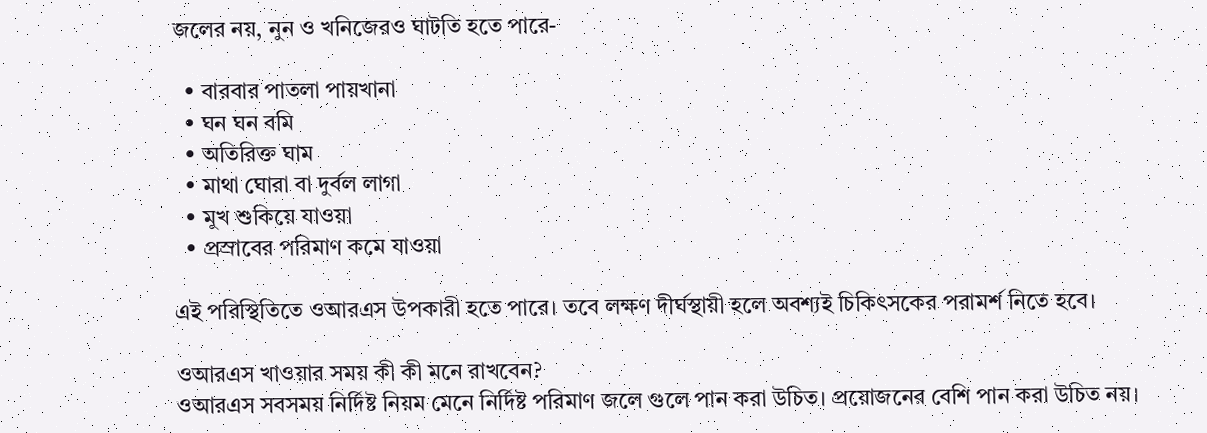জলের নয়, নুন ও খনিজেরও ঘাটতি হতে পারে-

  • বারবার পাতলা পায়খানা
  • ঘন ঘন বমি
  • অতিরিক্ত ঘাম
  • মাথা ঘোরা বা দুর্বল লাগা
  • মুখ শুকিয়ে যাওয়া
  • প্রস্রাবের পরিমাণ কমে যাওয়া

এই পরিস্থিতিতে ওআরএস উপকারী হতে পারে। তবে লক্ষণ দীর্ঘস্থায়ী হলে অবশ্যই চিকিৎসকের পরামর্শ নিতে হবে।

ওআরএস খাওয়ার সময় কী কী মনে রাখবেন?
ওআরএস সবসময় নির্দিষ্ট নিয়ম মেনে নির্দিষ্ট পরিমাণ জলে গুলে পান করা উচিত। প্রয়োজনের বেশি পান করা উচিত নয়।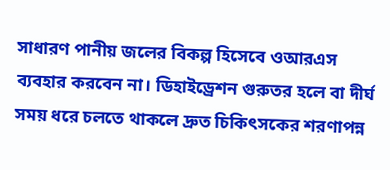সাধারণ পানীয় জলের বিকল্প হিসেবে ওআরএস ব্যবহার করবেন না। ডিহাইড্রেশন গুরুতর হলে বা দীর্ঘ সময় ধরে চলতে থাকলে দ্রুত চিকিৎসকের শরণাপন্ন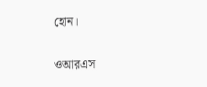হোন।

ওআরএস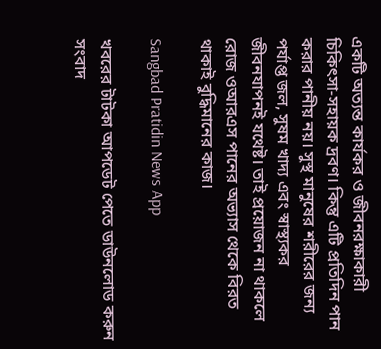একটি অত্যন্ত কার্যকর ও জীবনরক্ষাকারী চিকিৎসা-সহায়ক দ্রবণ। কিন্তু এটি প্রতিদিন পান করার পানীয় নয়। সুস্থ মানুষের শরীরের জন্য পর্যাপ্ত জল, সুষম খাদ্য এবং স্বাস্থ্যকর জীবনযাপনই যথেষ্ট। তাই প্রয়োজন না থাকলে রোজ ওআরএস পানের অভ্যাস থেকে বিরত থাকাই বুদ্ধিমানের কাজ।

Sangbad Pratidin News App

খবরের টাটকা আপডেট পেতে ডাউনলোড করুন সংবাদ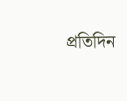প্রতিদিন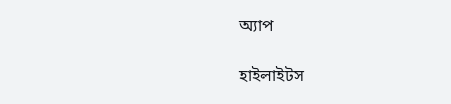অ্যাপ

হাইলাইটস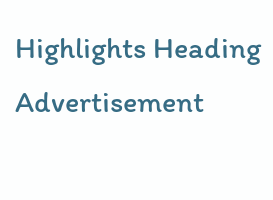Highlights Heading
Advertisement